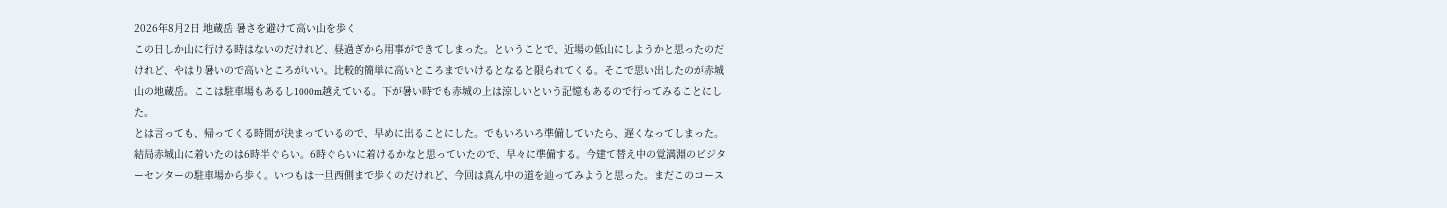2026年8月2日 地蔵岳 暑さを避けて高い山を歩く
この日しか山に行ける時はないのだけれど、昼過ぎから用事ができてしまった。ということで、近場の低山にしようかと思ったのだけれど、やはり暑いので高いところがいい。比較的簡単に高いところまでいけるとなると限られてくる。そこで思い出したのが赤城山の地蔵岳。ここは駐車場もあるし1000m越えている。下が暑い時でも赤城の上は涼しいという記憶もあるので行ってみることにした。
とは言っても、帰ってくる時間が決まっているので、早めに出ることにした。でもいろいろ準備していたら、遅くなってしまった。結局赤城山に着いたのは6時半ぐらい。6時ぐらいに着けるかなと思っていたので、早々に準備する。今建て替え中の覚満淵のビジターセンターの駐車場から歩く。いつもは一旦西側まで歩くのだけれど、今回は真ん中の道を辿ってみようと思った。まだこのコース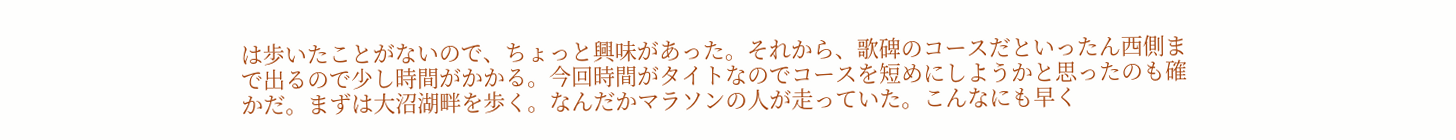は歩いたことがないので、ちょっと興味があった。それから、歌碑のコースだといったん西側まで出るので少し時間がかかる。今回時間がタイトなのでコースを短めにしようかと思ったのも確かだ。まずは大沼湖畔を歩く。なんだかマラソンの人が走っていた。こんなにも早く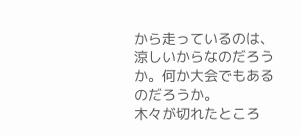から走っているのは、涼しいからなのだろうか。何か大会でもあるのだろうか。
木々が切れたところ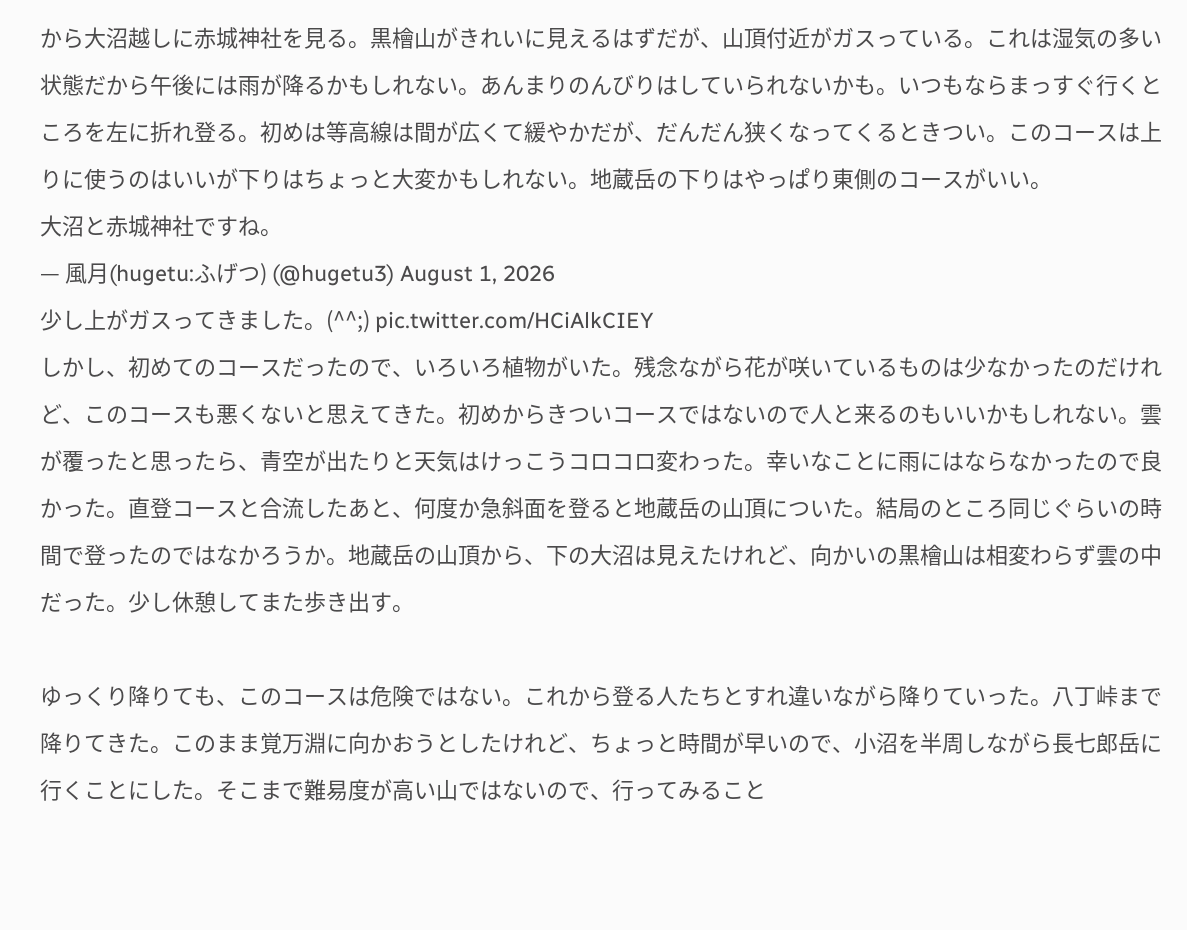から大沼越しに赤城神社を見る。黒檜山がきれいに見えるはずだが、山頂付近がガスっている。これは湿気の多い状態だから午後には雨が降るかもしれない。あんまりのんびりはしていられないかも。いつもならまっすぐ行くところを左に折れ登る。初めは等高線は間が広くて緩やかだが、だんだん狭くなってくるときつい。このコースは上りに使うのはいいが下りはちょっと大変かもしれない。地蔵岳の下りはやっぱり東側のコースがいい。
大沼と赤城神社ですね。
— 風月(hugetu:ふげつ) (@hugetu3) August 1, 2026
少し上がガスってきました。(^^;) pic.twitter.com/HCiAlkCIEY
しかし、初めてのコースだったので、いろいろ植物がいた。残念ながら花が咲いているものは少なかったのだけれど、このコースも悪くないと思えてきた。初めからきついコースではないので人と来るのもいいかもしれない。雲が覆ったと思ったら、青空が出たりと天気はけっこうコロコロ変わった。幸いなことに雨にはならなかったので良かった。直登コースと合流したあと、何度か急斜面を登ると地蔵岳の山頂についた。結局のところ同じぐらいの時間で登ったのではなかろうか。地蔵岳の山頂から、下の大沼は見えたけれど、向かいの黒檜山は相変わらず雲の中だった。少し休憩してまた歩き出す。

ゆっくり降りても、このコースは危険ではない。これから登る人たちとすれ違いながら降りていった。八丁峠まで降りてきた。このまま覚万淵に向かおうとしたけれど、ちょっと時間が早いので、小沼を半周しながら長七郎岳に行くことにした。そこまで難易度が高い山ではないので、行ってみること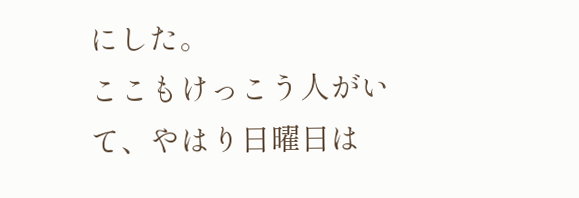にした。
ここもけっこう人がいて、やはり日曜日は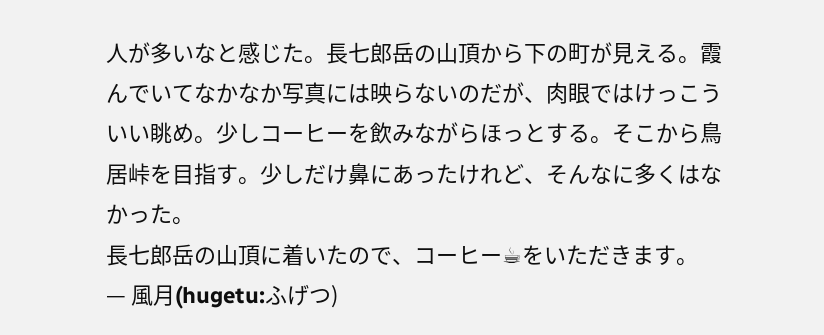人が多いなと感じた。長七郎岳の山頂から下の町が見える。霞んでいてなかなか写真には映らないのだが、肉眼ではけっこういい眺め。少しコーヒーを飲みながらほっとする。そこから鳥居峠を目指す。少しだけ鼻にあったけれど、そんなに多くはなかった。
長七郎岳の山頂に着いたので、コーヒー☕をいただきます。
— 風月(hugetu:ふげつ)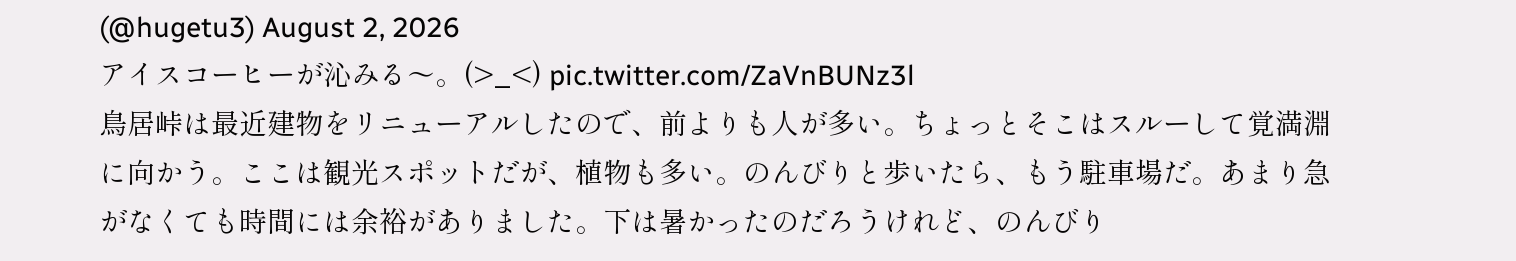(@hugetu3) August 2, 2026
アイスコーヒーが沁みる〜。(>_<) pic.twitter.com/ZaVnBUNz3l
鳥居峠は最近建物をリニューアルしたので、前よりも人が多い。ちょっとそこはスルーして覚満淵に向かう。ここは観光スポットだが、植物も多い。のんびりと歩いたら、もう駐車場だ。あまり急がなくても時間には余裕がありました。下は暑かったのだろうけれど、のんびり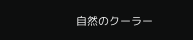自然のクーラー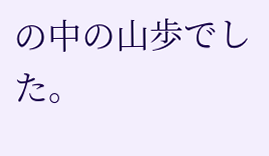の中の山歩でした。